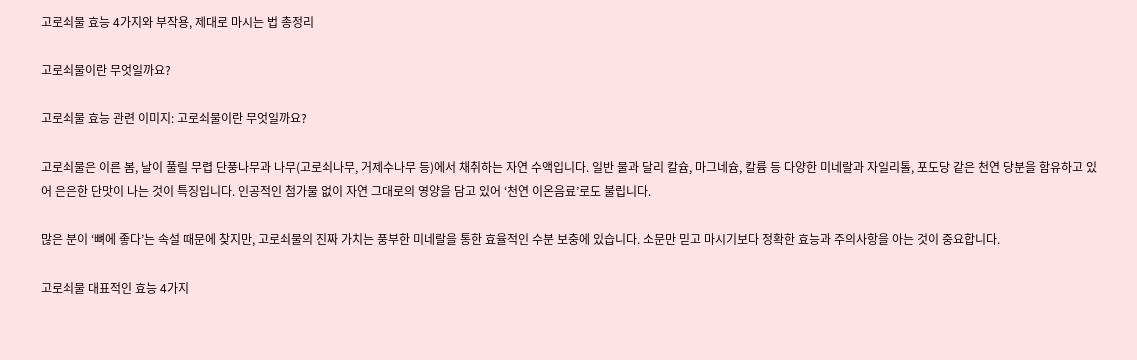고로쇠물 효능 4가지와 부작용, 제대로 마시는 법 총정리

고로쇠물이란 무엇일까요?

고로쇠물 효능 관련 이미지: 고로쇠물이란 무엇일까요?

고로쇠물은 이른 봄, 날이 풀릴 무렵 단풍나무과 나무(고로쇠나무, 거제수나무 등)에서 채취하는 자연 수액입니다. 일반 물과 달리 칼슘, 마그네슘, 칼륨 등 다양한 미네랄과 자일리톨, 포도당 같은 천연 당분을 함유하고 있어 은은한 단맛이 나는 것이 특징입니다. 인공적인 첨가물 없이 자연 그대로의 영양을 담고 있어 ‘천연 이온음료’로도 불립니다.

많은 분이 ‘뼈에 좋다’는 속설 때문에 찾지만, 고로쇠물의 진짜 가치는 풍부한 미네랄을 통한 효율적인 수분 보충에 있습니다. 소문만 믿고 마시기보다 정확한 효능과 주의사항을 아는 것이 중요합니다.

고로쇠물 대표적인 효능 4가지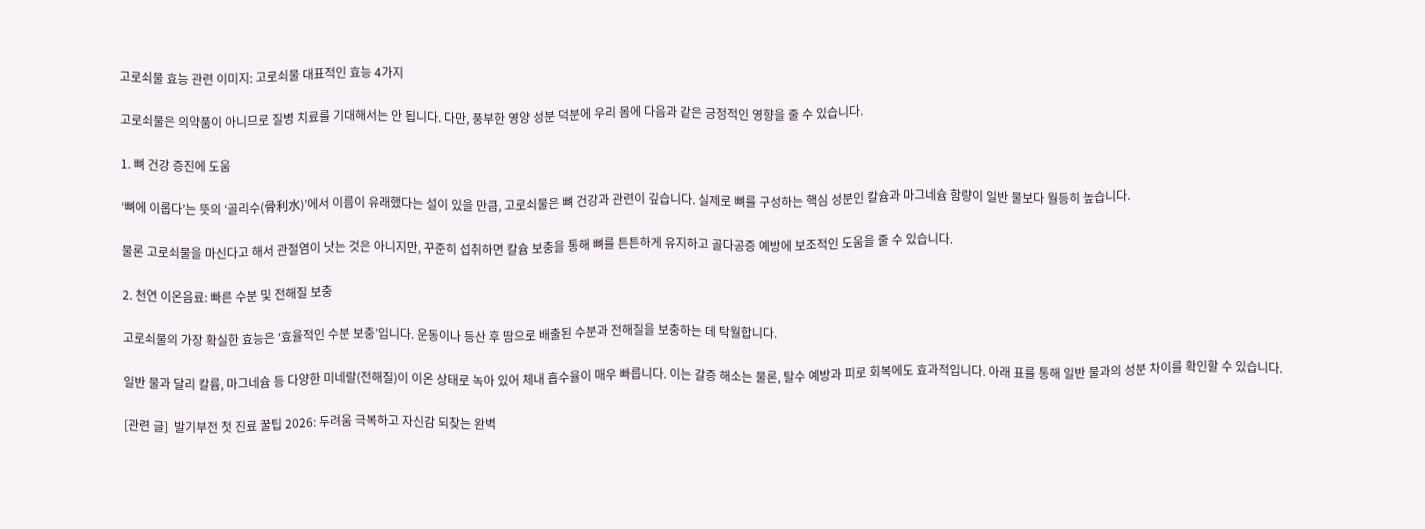고로쇠물 효능 관련 이미지: 고로쇠물 대표적인 효능 4가지

고로쇠물은 의약품이 아니므로 질병 치료를 기대해서는 안 됩니다. 다만, 풍부한 영양 성분 덕분에 우리 몸에 다음과 같은 긍정적인 영향을 줄 수 있습니다.

1. 뼈 건강 증진에 도움

‘뼈에 이롭다’는 뜻의 ‘골리수(骨利水)’에서 이름이 유래했다는 설이 있을 만큼, 고로쇠물은 뼈 건강과 관련이 깊습니다. 실제로 뼈를 구성하는 핵심 성분인 칼슘과 마그네슘 함량이 일반 물보다 월등히 높습니다.

물론 고로쇠물을 마신다고 해서 관절염이 낫는 것은 아니지만, 꾸준히 섭취하면 칼슘 보충을 통해 뼈를 튼튼하게 유지하고 골다공증 예방에 보조적인 도움을 줄 수 있습니다.

2. 천연 이온음료: 빠른 수분 및 전해질 보충

고로쇠물의 가장 확실한 효능은 ‘효율적인 수분 보충’입니다. 운동이나 등산 후 땀으로 배출된 수분과 전해질을 보충하는 데 탁월합니다.

일반 물과 달리 칼륨, 마그네슘 등 다양한 미네랄(전해질)이 이온 상태로 녹아 있어 체내 흡수율이 매우 빠릅니다. 이는 갈증 해소는 물론, 탈수 예방과 피로 회복에도 효과적입니다. 아래 표를 통해 일반 물과의 성분 차이를 확인할 수 있습니다.

[관련 글]  발기부전 첫 진료 꿀팁 2026: 두려움 극복하고 자신감 되찾는 완벽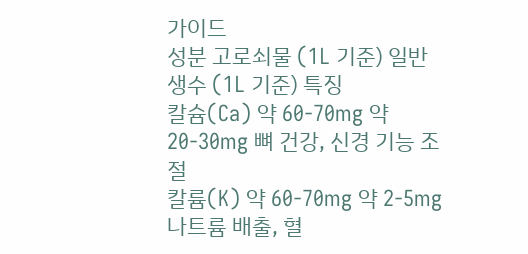가이드
성분 고로쇠물 (1L 기준) 일반 생수 (1L 기준) 특징
칼슘(Ca) 약 60-70mg 약 20-30mg 뼈 건강, 신경 기능 조절
칼륨(K) 약 60-70mg 약 2-5mg 나트륨 배출, 혈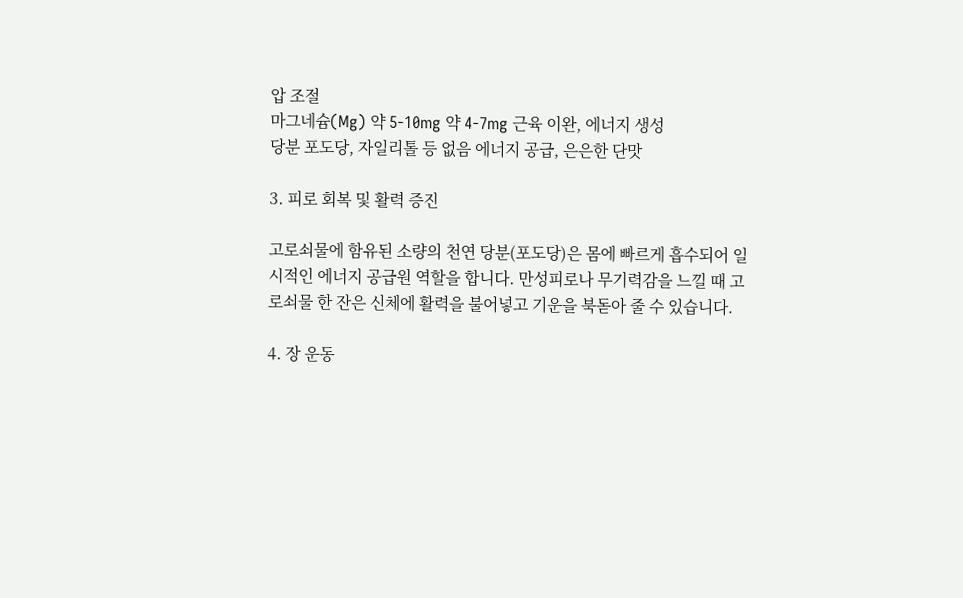압 조절
마그네슘(Mg) 약 5-10mg 약 4-7mg 근육 이완, 에너지 생성
당분 포도당, 자일리톨 등 없음 에너지 공급, 은은한 단맛

3. 피로 회복 및 활력 증진

고로쇠물에 함유된 소량의 천연 당분(포도당)은 몸에 빠르게 흡수되어 일시적인 에너지 공급원 역할을 합니다. 만성피로나 무기력감을 느낄 때 고로쇠물 한 잔은 신체에 활력을 불어넣고 기운을 북돋아 줄 수 있습니다.

4. 장 운동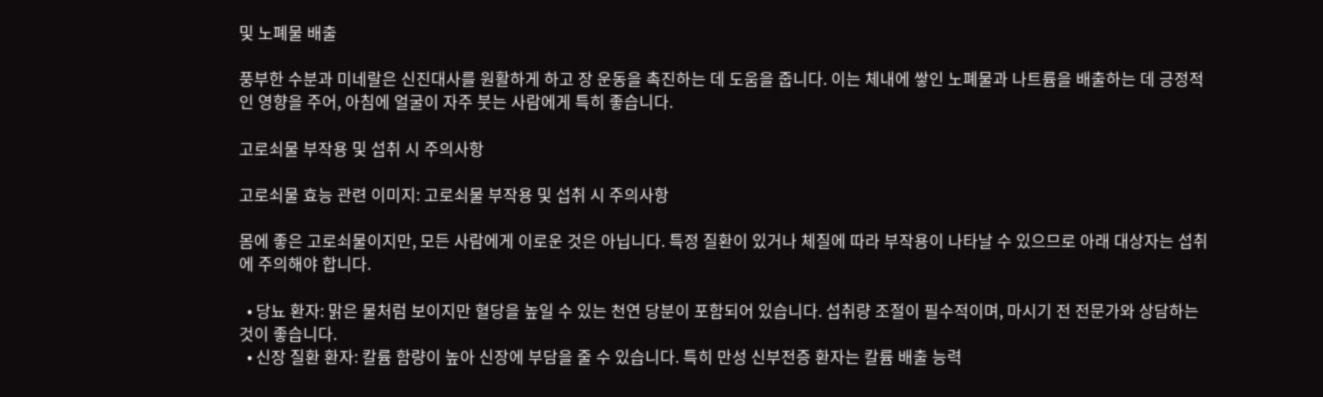및 노폐물 배출

풍부한 수분과 미네랄은 신진대사를 원활하게 하고 장 운동을 촉진하는 데 도움을 줍니다. 이는 체내에 쌓인 노폐물과 나트륨을 배출하는 데 긍정적인 영향을 주어, 아침에 얼굴이 자주 붓는 사람에게 특히 좋습니다.

고로쇠물 부작용 및 섭취 시 주의사항

고로쇠물 효능 관련 이미지: 고로쇠물 부작용 및 섭취 시 주의사항

몸에 좋은 고로쇠물이지만, 모든 사람에게 이로운 것은 아닙니다. 특정 질환이 있거나 체질에 따라 부작용이 나타날 수 있으므로 아래 대상자는 섭취에 주의해야 합니다.

  • 당뇨 환자: 맑은 물처럼 보이지만 혈당을 높일 수 있는 천연 당분이 포함되어 있습니다. 섭취량 조절이 필수적이며, 마시기 전 전문가와 상담하는 것이 좋습니다.
  • 신장 질환 환자: 칼륨 함량이 높아 신장에 부담을 줄 수 있습니다. 특히 만성 신부전증 환자는 칼륨 배출 능력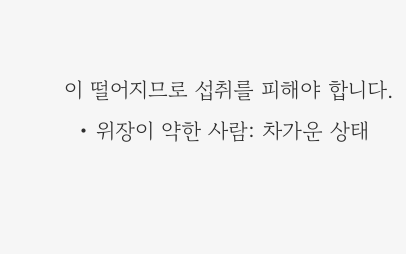이 떨어지므로 섭취를 피해야 합니다.
  • 위장이 약한 사람: 차가운 상태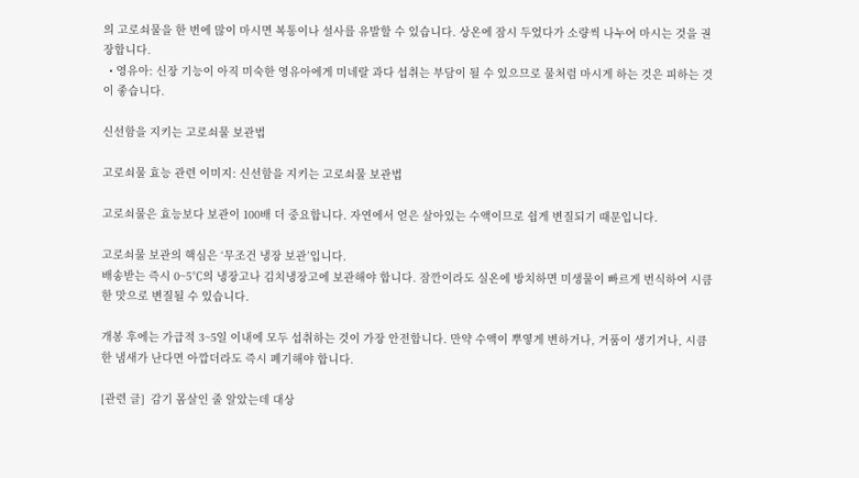의 고로쇠물을 한 번에 많이 마시면 복통이나 설사를 유발할 수 있습니다. 상온에 잠시 두었다가 소량씩 나누어 마시는 것을 권장합니다.
  • 영유아: 신장 기능이 아직 미숙한 영유아에게 미네랄 과다 섭취는 부담이 될 수 있으므로 물처럼 마시게 하는 것은 피하는 것이 좋습니다.

신선함을 지키는 고로쇠물 보관법

고로쇠물 효능 관련 이미지: 신선함을 지키는 고로쇠물 보관법

고로쇠물은 효능보다 보관이 100배 더 중요합니다. 자연에서 얻은 살아있는 수액이므로 쉽게 변질되기 때문입니다.

고로쇠물 보관의 핵심은 ‘무조건 냉장 보관’입니다.
배송받는 즉시 0~5℃의 냉장고나 김치냉장고에 보관해야 합니다. 잠깐이라도 실온에 방치하면 미생물이 빠르게 번식하여 시큼한 맛으로 변질될 수 있습니다.

개봉 후에는 가급적 3~5일 이내에 모두 섭취하는 것이 가장 안전합니다. 만약 수액이 뿌옇게 변하거나, 거품이 생기거나, 시큼한 냄새가 난다면 아깝더라도 즉시 폐기해야 합니다.

[관련 글]  감기 몸살인 줄 알았는데 대상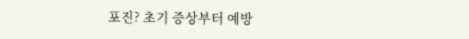포진? 초기 증상부터 예방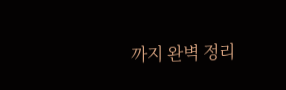까지 완벽 정리